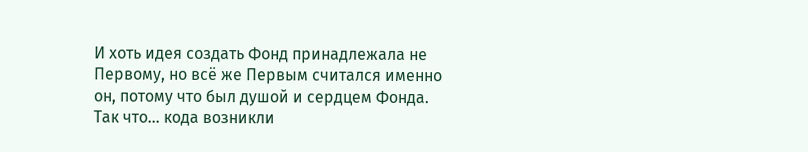И хоть идея создать Фонд принадлежала не Первому, но всё же Первым считался именно он, потому что был душой и сердцем Фонда. Так что… кода возникли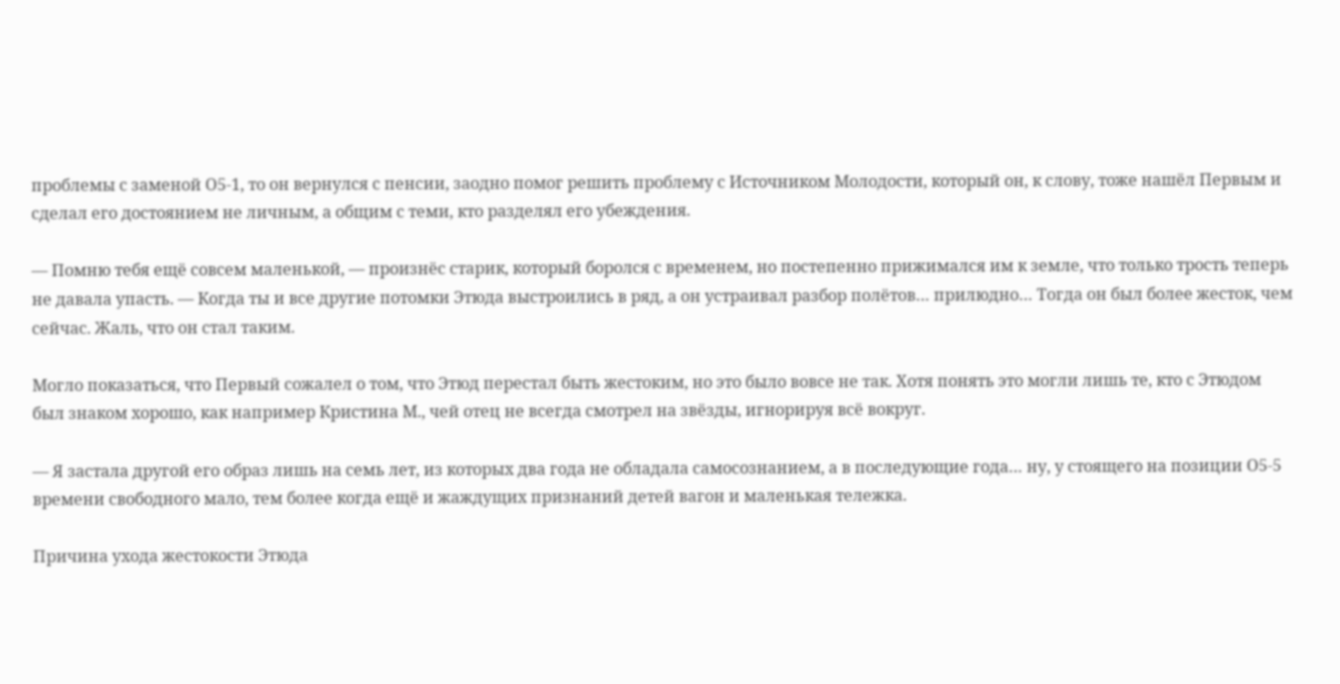проблемы с заменой О5-1, то он вернулся с пенсии, заодно помог решить проблему с Источником Молодости, который он, к слову, тоже нашёл Первым и сделал его достоянием не личным, а общим с теми, кто разделял его убеждения.

— Помню тебя ещё совсем маленькой, — произнёс старик, который боролся с временем, но постепенно прижимался им к земле, что только трость теперь не давала упасть. — Когда ты и все другие потомки Этюда выстроились в ряд, а он устраивал разбор полётов… прилюдно… Тогда он был более жесток, чем сейчас. Жаль, что он стал таким.

Могло показаться, что Первый сожалел о том, что Этюд перестал быть жестоким, но это было вовсе не так. Хотя понять это могли лишь те, кто с Этюдом был знаком хорошо, как например Кристина М., чей отец не всегда смотрел на звёзды, игнорируя всё вокруг.

— Я застала другой его образ лишь на семь лет, из которых два года не обладала самосознанием, а в последующие года… ну, у стоящего на позиции О5-5 времени свободного мало, тем более когда ещё и жаждущих признаний детей вагон и маленькая тележка.

Причина ухода жестокости Этюда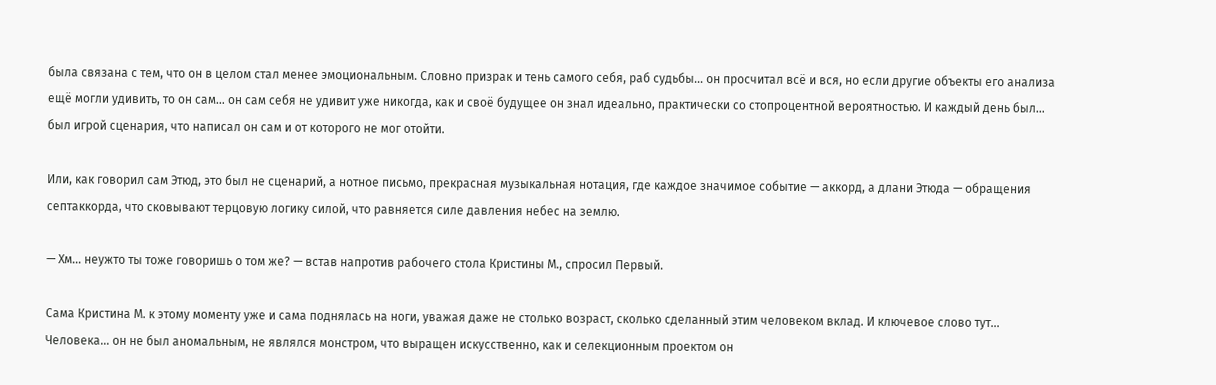была связана с тем, что он в целом стал менее эмоциональным. Словно призрак и тень самого себя, раб судьбы… он просчитал всё и вся, но если другие объекты его анализа ещё могли удивить, то он сам… он сам себя не удивит уже никогда, как и своё будущее он знал идеально, практически со стопроцентной вероятностью. И каждый день был… был игрой сценария, что написал он сам и от которого не мог отойти.

Или, как говорил сам Этюд, это был не сценарий, а нотное письмо, прекрасная музыкальная нотация, где каждое значимое событие — аккорд, а длани Этюда — обращения септаккорда, что сковывают терцовую логику силой, что равняется силе давления небес на землю.

— Хм… неужто ты тоже говоришь о том же? — встав напротив рабочего стола Кристины М., спросил Первый.

Сама Кристина М. к этому моменту уже и сама поднялась на ноги, уважая даже не столько возраст, сколько сделанный этим человеком вклад. И ключевое слово тут… Человека… он не был аномальным, не являлся монстром, что выращен искусственно, как и селекционным проектом он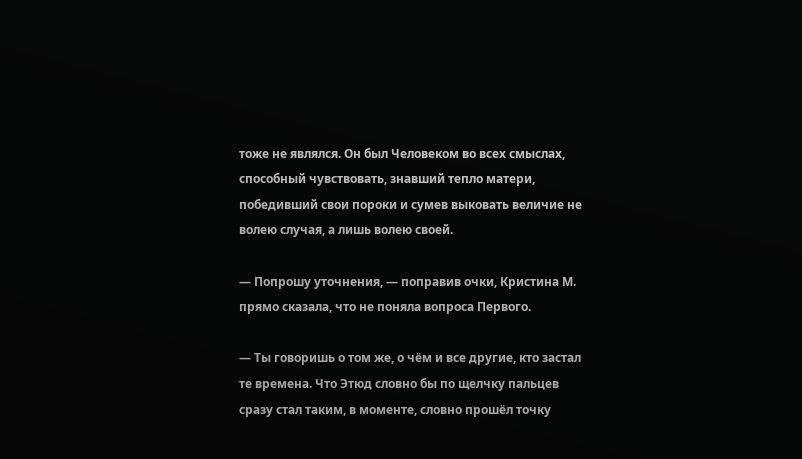тоже не являлся. Он был Человеком во всех смыслах, способный чувствовать, знавший тепло матери, победивший свои пороки и сумев выковать величие не волею случая, а лишь волею своей.

— Попрошу уточнения, — поправив очки, Кристина М. прямо сказала, что не поняла вопроса Первого.

— Ты говоришь о том же, о чём и все другие, кто застал те времена. Что Этюд словно бы по щелчку пальцев сразу стал таким, в моменте, словно прошёл точку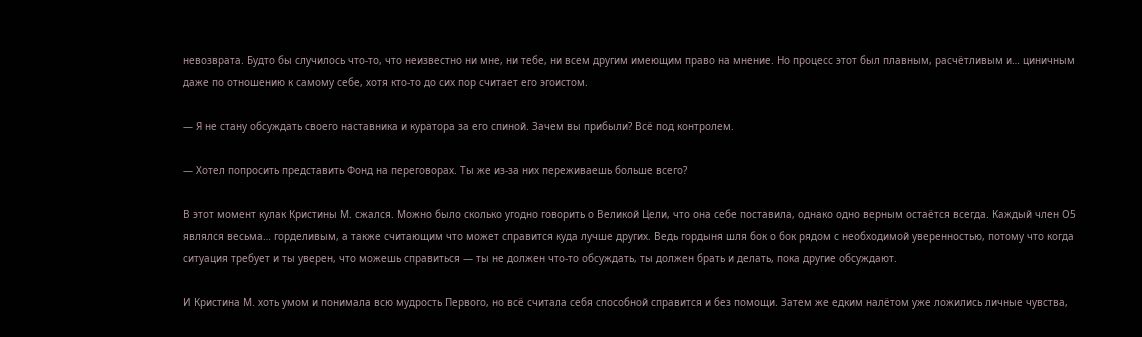невозврата. Будто бы случилось что-то, что неизвестно ни мне, ни тебе, ни всем другим имеющим право на мнение. Но процесс этот был плавным, расчётливым и… циничным даже по отношению к самому себе, хотя кто-то до сих пор считает его эгоистом.

— Я не стану обсуждать своего наставника и куратора за его спиной. Зачем вы прибыли? Всё под контролем.

— Хотел попросить представить Фонд на переговорах. Ты же из-за них переживаешь больше всего?

В этот момент кулак Кристины М. сжался. Можно было сколько угодно говорить о Великой Цели, что она себе поставила, однако одно верным остаётся всегда. Каждый член О5 являлся весьма… горделивым, а также считающим что может справится куда лучше других. Ведь гордыня шля бок о бок рядом с необходимой уверенностью, потому что когда ситуация требует и ты уверен, что можешь справиться — ты не должен что-то обсуждать, ты должен брать и делать, пока другие обсуждают.

И Кристина М. хоть умом и понимала всю мудрость Первого, но всё считала себя способной справится и без помощи. Затем же едким налётом уже ложились личные чувства,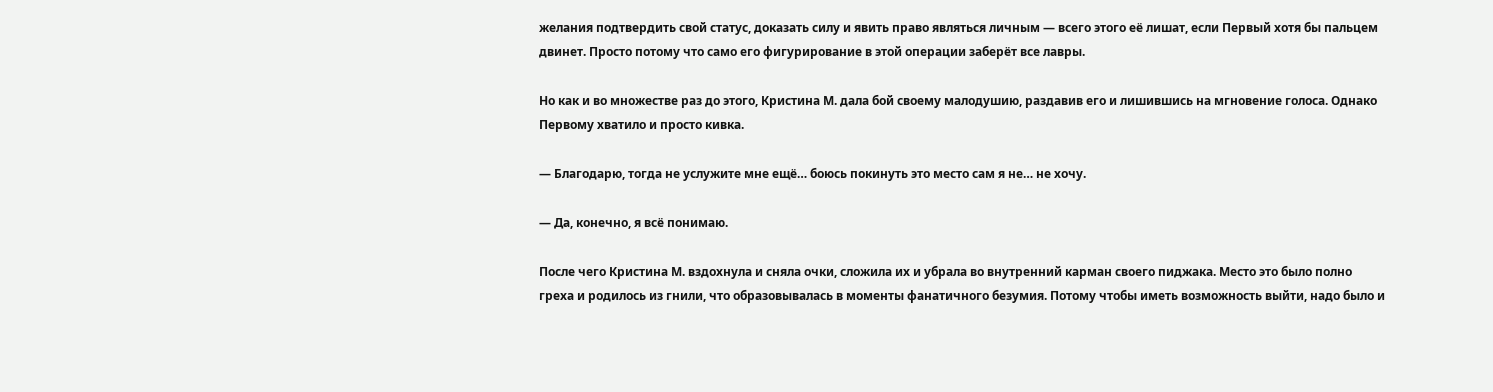желания подтвердить свой статус, доказать силу и явить право являться личным — всего этого её лишат, если Первый хотя бы пальцем двинет. Просто потому что само его фигурирование в этой операции заберёт все лавры.

Но как и во множестве раз до этого, Кристина М. дала бой своему малодушию, раздавив его и лишившись на мгновение голоса. Однако Первому хватило и просто кивка.

— Благодарю, тогда не услужите мне ещё… боюсь покинуть это место сам я не… не хочу.

— Да, конечно, я всё понимаю.

После чего Кристина М. вздохнула и сняла очки, сложила их и убрала во внутренний карман своего пиджака. Место это было полно греха и родилось из гнили, что образовывалась в моменты фанатичного безумия. Потому чтобы иметь возможность выйти, надо было и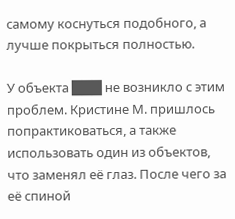самому коснуться подобного, а лучше покрыться полностью.

У объекта ███ не возникло с этим проблем. Кристине М. пришлось попрактиковаться, а также использовать один из объектов, что заменял её глаз. После чего за её спиной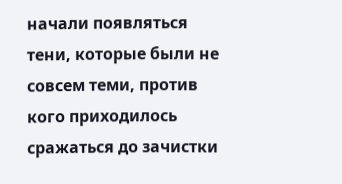начали появляться тени, которые были не совсем теми, против кого приходилось сражаться до зачистки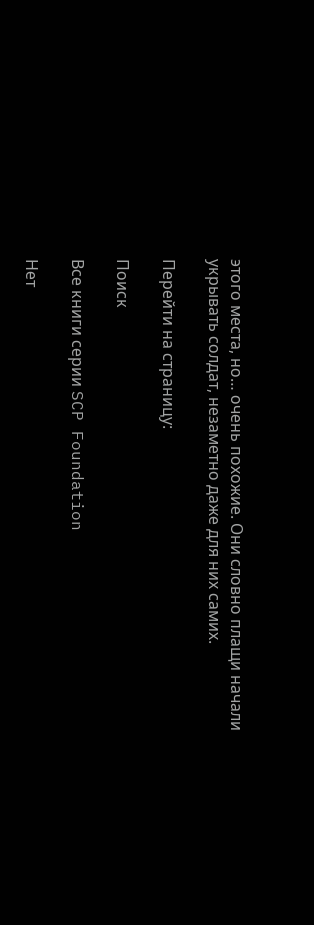этого места, но… очень похожие. Они словно плащи начали укрывать солдат, незаметно даже для них самих.

Перейти на страницу:

Поиск

Все книги серии SCP Foundation

Нет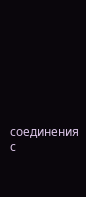соединения с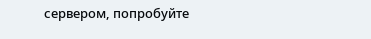сервером, попробуйте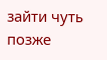зайти чуть позже